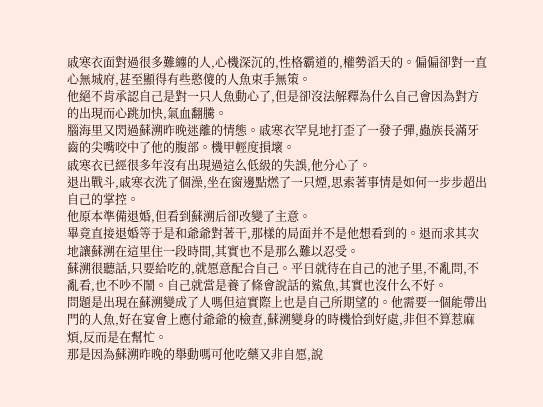戚寒衣面對過很多難纏的人,心機深沉的,性格霸道的,權勢滔天的。偏偏卻對一直心無城府,甚至顯得有些憨傻的人魚束手無策。
他絕不肯承認自己是對一只人魚動心了,但是卻沒法解釋為什么自己會因為對方的出現而心跳加快,氣血翻騰。
腦海里又閃過蘇溯昨晚迷離的情態。戚寒衣罕見地打歪了一發子彈,蟲族長滿牙齒的尖嘴咬中了他的腹部。機甲輕度損壞。
戚寒衣已經很多年沒有出現過這么低級的失誤,他分心了。
退出戰斗,戚寒衣洗了個澡,坐在窗邊點燃了一只煙,思索著事情是如何一步步超出自己的掌控。
他原本準備退婚,但看到蘇溯后卻改變了主意。
畢竟直接退婚等于是和爺爺對著干,那樣的局面并不是他想看到的。退而求其次地讓蘇溯在這里住一段時間,其實也不是那么難以忍受。
蘇溯很聽話,只要給吃的,就愿意配合自己。平日就待在自己的池子里,不亂問,不亂看,也不吵不鬧。自己就當是養了條會說話的鯊魚,其實也沒什么不好。
問題是出現在蘇溯變成了人嗎但這實際上也是自己所期望的。他需要一個能帶出門的人魚,好在宴會上應付爺爺的檢查,蘇溯變身的時機恰到好處,非但不算惹麻煩,反而是在幫忙。
那是因為蘇溯昨晚的舉動嗎可他吃藥又非自愿,說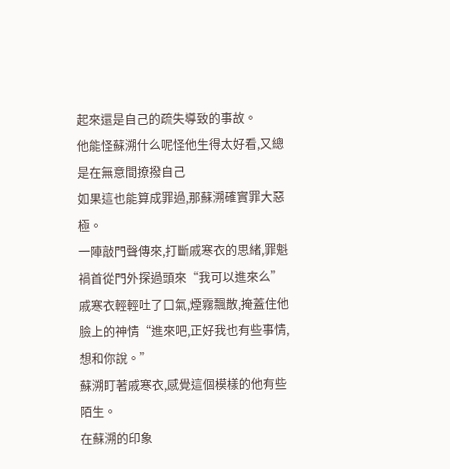起來還是自己的疏失導致的事故。
他能怪蘇溯什么呢怪他生得太好看,又總是在無意間撩撥自己
如果這也能算成罪過,那蘇溯確實罪大惡極。
一陣敲門聲傳來,打斷戚寒衣的思緒,罪魁禍首從門外探過頭來“我可以進來么”
戚寒衣輕輕吐了口氣,煙霧飄散,掩蓋住他臉上的神情“進來吧,正好我也有些事情,想和你說。”
蘇溯盯著戚寒衣,感覺這個模樣的他有些陌生。
在蘇溯的印象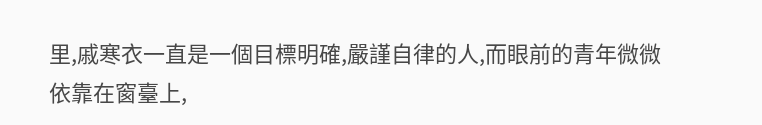里,戚寒衣一直是一個目標明確,嚴謹自律的人,而眼前的青年微微依靠在窗臺上,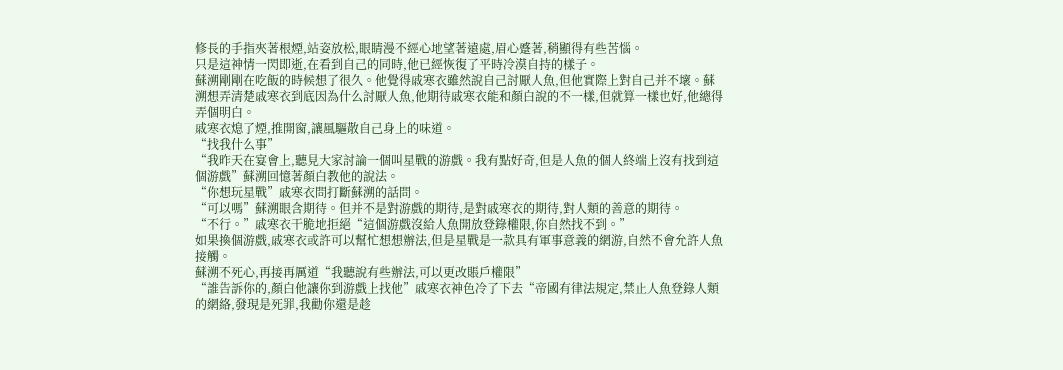修長的手指夾著根煙,站姿放松,眼睛漫不經心地望著遠處,眉心蹙著,稍顯得有些苦惱。
只是這神情一閃即逝,在看到自己的同時,他已經恢復了平時冷漠自持的樣子。
蘇溯剛剛在吃飯的時候想了很久。他覺得戚寒衣雖然說自己討厭人魚,但他實際上對自己并不壞。蘇溯想弄清楚戚寒衣到底因為什么討厭人魚,他期待戚寒衣能和顏白說的不一樣,但就算一樣也好,他總得弄個明白。
戚寒衣熄了煙,推開窗,讓風驅散自己身上的味道。
“找我什么事”
“我昨天在宴會上,聽見大家討論一個叫星戰的游戲。我有點好奇,但是人魚的個人終端上沒有找到這個游戲”蘇溯回憶著顏白教他的說法。
“你想玩星戰”戚寒衣問打斷蘇溯的話問。
“可以嗎”蘇溯眼含期待。但并不是對游戲的期待,是對戚寒衣的期待,對人類的善意的期待。
“不行。”戚寒衣干脆地拒絕“這個游戲沒給人魚開放登錄權限,你自然找不到。”
如果換個游戲,戚寒衣或許可以幫忙想想辦法,但是星戰是一款具有軍事意義的網游,自然不會允許人魚接觸。
蘇溯不死心,再接再厲道“我聽說有些辦法,可以更改賬戶權限”
“誰告訴你的,顏白他讓你到游戲上找他”戚寒衣神色冷了下去“帝國有律法規定,禁止人魚登錄人類的網絡,發現是死罪,我勸你還是趁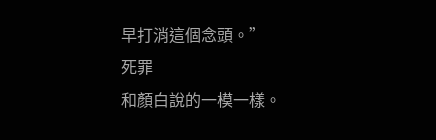早打消這個念頭。”
死罪
和顏白說的一模一樣。